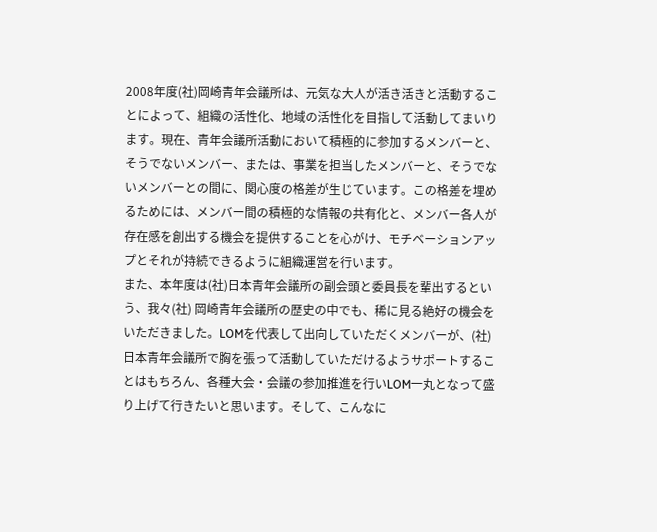2008年度(社)岡崎青年会議所は、元気な大人が活き活きと活動することによって、組織の活性化、地域の活性化を目指して活動してまいります。現在、青年会議所活動において積極的に参加するメンバーと、そうでないメンバー、または、事業を担当したメンバーと、そうでないメンバーとの間に、関心度の格差が生じています。この格差を埋めるためには、メンバー間の積極的な情報の共有化と、メンバー各人が存在感を創出する機会を提供することを心がけ、モチベーションアップとそれが持続できるように組織運営を行います。
また、本年度は(社)日本青年会議所の副会頭と委員長を輩出するという、我々(社) 岡崎青年会議所の歴史の中でも、稀に見る絶好の機会をいただきました。LOMを代表して出向していただくメンバーが、(社)日本青年会議所で胸を張って活動していただけるようサポートすることはもちろん、各種大会・会議の参加推進を行いLOM一丸となって盛り上げて行きたいと思います。そして、こんなに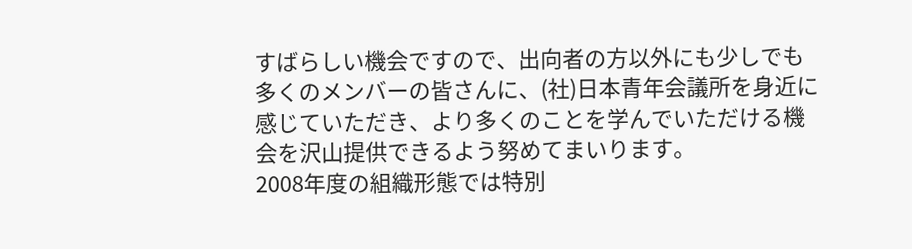すばらしい機会ですので、出向者の方以外にも少しでも多くのメンバーの皆さんに、(社)日本青年会議所を身近に感じていただき、より多くのことを学んでいただける機会を沢山提供できるよう努めてまいります。
2008年度の組織形態では特別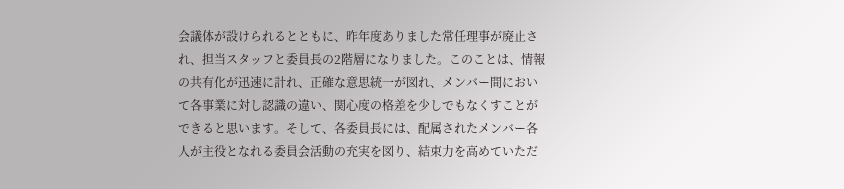会議体が設けられるとともに、昨年度ありました常任理事が廃止され、担当スタッフと委員長の2階層になりました。このことは、情報の共有化が迅速に計れ、正確な意思統一が図れ、メンバー間において各事業に対し認識の違い、関心度の格差を少しでもなくすことができると思います。そして、各委員長には、配属されたメンバー各人が主役となれる委員会活動の充実を図り、結束力を高めていただ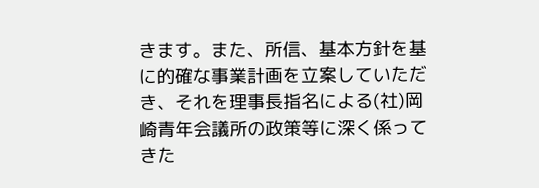きます。また、所信、基本方針を基に的確な事業計画を立案していただき、それを理事長指名による(社)岡崎青年会議所の政策等に深く係ってきた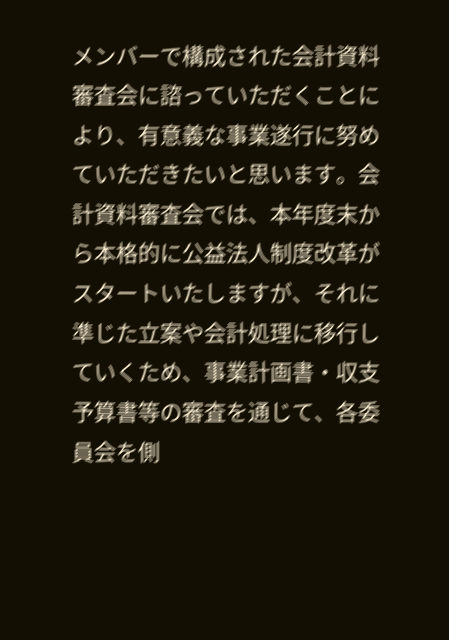メンバーで構成された会計資料審査会に諮っていただくことにより、有意義な事業遂行に努めていただきたいと思います。会計資料審査会では、本年度末から本格的に公益法人制度改革がスタートいたしますが、それに準じた立案や会計処理に移行していくため、事業計画書・収支予算書等の審査を通じて、各委員会を側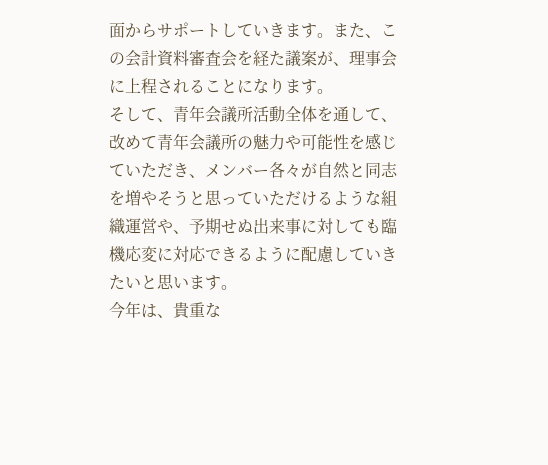面からサポートしていきます。また、この会計資料審査会を経た議案が、理事会に上程されることになります。
そして、青年会議所活動全体を通して、改めて青年会議所の魅力や可能性を感じていただき、メンバー各々が自然と同志を増やそうと思っていただけるような組織運営や、予期せぬ出来事に対しても臨機応変に対応できるように配慮していきたいと思います。
今年は、貴重な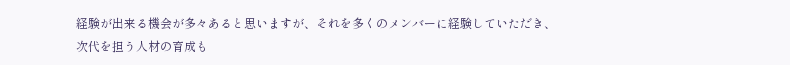経験が出来る機会が多々あると思いますが、それを多くのメンバーに経験していただき、次代を担う人材の育成も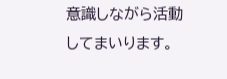意識しながら活動してまいります。